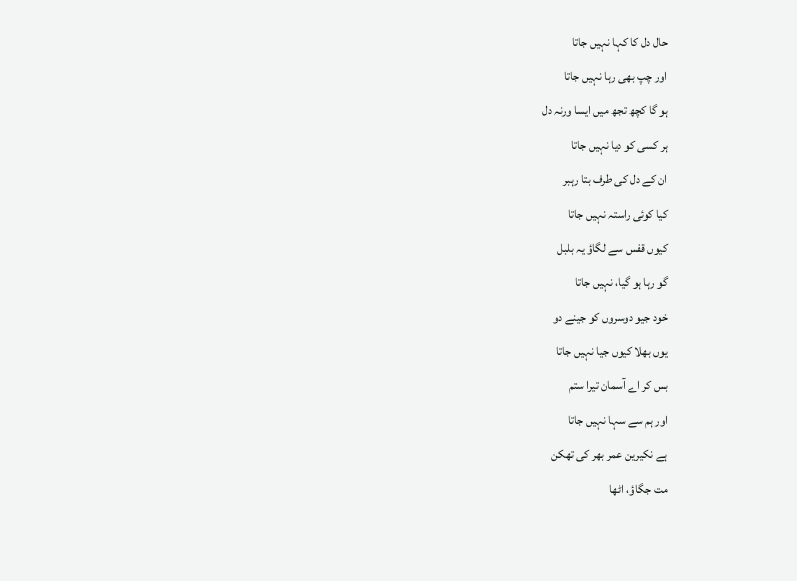حال دل کا کہا نہیں جاتا
اور چپ بھی رہا نہیں جاتا
ہو گا کچھ تجھ میں ایسا ورنہ دل
ہر کسی کو دیا نہیں جاتا
ان کے دل کی طرف بتا رہبر
کیا کوئی راستہ نہیں جاتا
کیوں قفس سے لگاؤ یہ بلبل
گو رہا ہو گیا، نہیں جاتا
خود جیو دوسروں کو جینے دو
یوں بھلا کیوں جیا نہیں جاتا
بس کر اے آسمان تیرا ستم
اور ہم سے سہا نہیں جاتا
ہے نکیرین عمر بھر کی تھکن
مت جگاؤ، اٹھا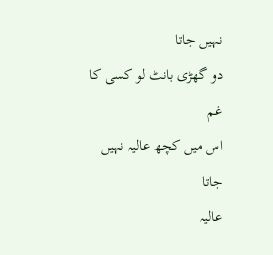نہیں جاتا
دو گھڑی بانٹ لو کسی کا غم
اس میں کچھ عالیہ نہیں جاتا
عالیہ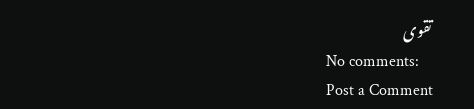تقوی
No comments:
Post a Comment